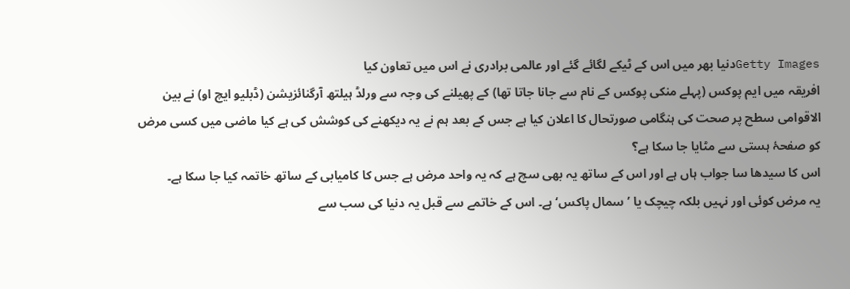Getty Imagesدنیا بھر میں اس کے ٹیکے لگائے گئے اور عالمی برادری نے اس میں تعاون کیا
افریقہ میں ایم پوکس (پہلے منکی پوکس کے نام سے جانا جاتا تھا) کے پھیلنے کی وجہ سے ورلڈ ہیلتھ آرگنائزیشن (ڈبلیو ایچ او) نے بین الاقوامی سطح پر صحت کی ہنگامی صورتحال کا اعلان کیا ہے جس کے بعد ہم نے یہ دیکھنے کی کوشش کی ہے کیا ماضی میں کسی مرض کو صفحۂ ہستی سے مٹایا جا سکا ہے؟
اس کا سیدھا سا جواب ہاں ہے اور اس کے ساتھ یہ بھی سچ ہے کہ یہ واحد مرض ہے جس کا کامیابی کے ساتھ خاتمہ کیا جا سکا ہے۔
یہ مرض کوئی اور نہیں بلکہ چیچک یا ’سمال پاکس‘ ہے۔ اس کے خاتمے سے قبل یہ دنیا کی سب سے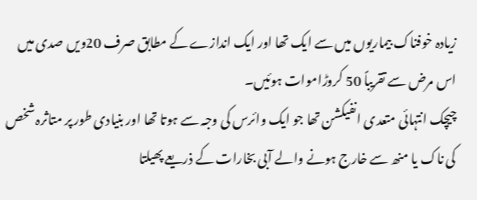زیادہ خوفناک بیماریوں میں سے ایک تھا اور ایک اندازے کے مطابق صرف 20ویں صدی میں اس مرض سے تقریباً 50 کروڑاموات ہوئیں۔
چیچک انتہائی متعدی انفیکشن تھا جو ایک وائرس کی وجہ سے ہوتا تھا اور بنیادی طور پر متاثرہ شخص کی ناک یا منھ سے خارج ہونے والے آبی بخارات کے ذریعے پھیلتا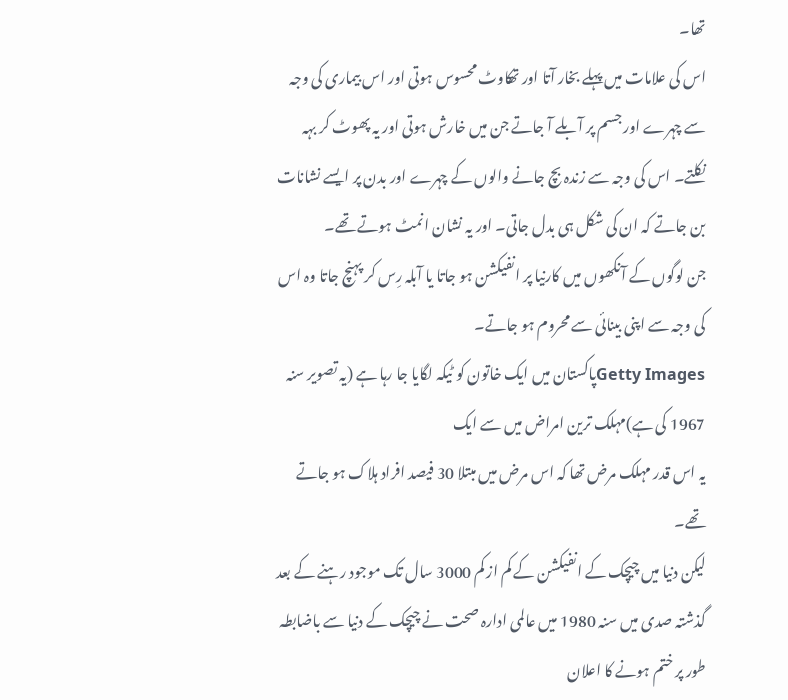تھا۔
اس کی علامات میں پہلے بخار آتا اور تھکاوٹ محسوس ہوتی اور اس بیماری کی وجہ سے چہرے اور جسم پر آبلے آ جاتے جن میں خارش ہوتی اور یہ پھوٹ کر بہہ نکلتے۔ اس کی وجہ سے زندہ بچ جانے والوں کے چہرے اور بدن پر ایسے نشانات بن جاتے کہ ان کی شکل ہی بدل جاتی۔ اور یہ نشان انمٹ ہوتے تھے۔
جن لوگوں کے آنکھوں میں کارنیا پر انفیکشن ہو جاتا یا آبلہ رِس کر پہنچ جاتا وہ اس کی وجہ سے اپنی بینائی سے محروم ہو جاتے۔
Getty Imagesپاکستان میں ایک خاتون کو ٹیکہ لگایا جا رہا ہے (یہ تصویر سنہ 1967 کی ہے)مہلک ترین امراض میں سے ایک
یہ اس قدر مہلک مرض تھا کہ اس مرض میں مبتلا 30 فیصد افراد ہلاک ہو جاتے تھے۔
لیکن دنیا میں چیچک کے انفیکشن کے کم از کم 3000 سال تک موجود رہنے کے بعد گذشتہ صدی میں سنہ 1980 میں عالمی ادارہ صحت نے چیچک کے دنیا سے باضابطہ طور پر ختم ہونے کا اعلان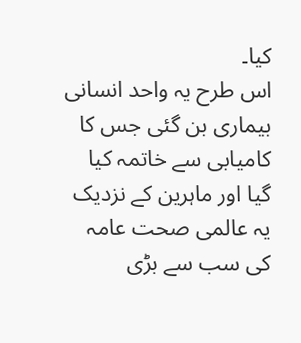کیا۔
اس طرح یہ واحد انسانی بیماری بن گئی جس کا کامیابی سے خاتمہ کیا گیا اور ماہرین کے نزدیک یہ عالمی صحت عامہ کی سب سے بڑی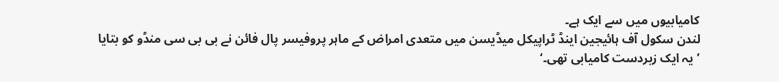کامیابیوں میں سے ایک ہے۔
لندن سکول آف ہائیجین اینڈ ٹراپیکل میڈیسن میں متعدی امراض کے ماہر پروفیسر پال فائن نے بی بی سی منڈو کو بتایا ’یہ ایک زبردست کامیابی تھی۔‘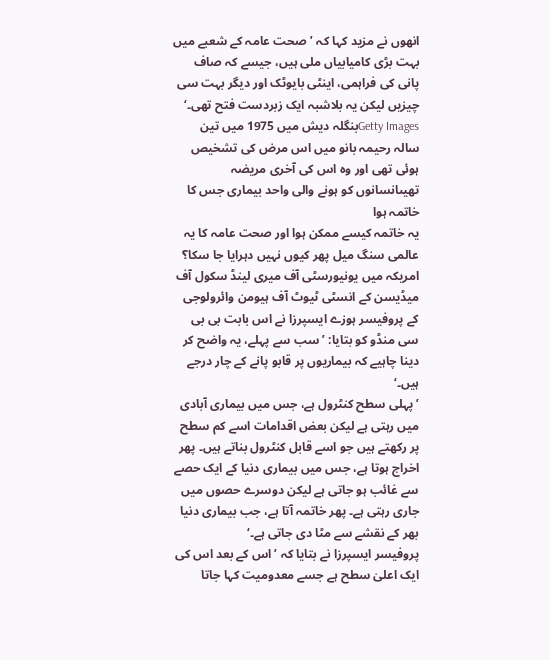انھوں نے مزید کہا کہ ’صحت عامہ کے شعبے میں بہت بڑی کامیابیاں ملی ہیں، جیسے کہ صاف پانی کی فراہمی، اینٹی بایوٹک اور دیگر بہت سی چیزیں لیکن یہ بلاشبہ ایک زبردست فتح تھی۔‘
Getty Imagesبنگلہ دیش میں 1975 میں تین سالہ رحیمہ بانو میں اس مرض کی تشخیص ہوئی تھی اور وہ اس کی آخری مریضہ تھیںانسانوں کو ہونے والی واحد بیماری جس کا خاتمہ ہوا
یہ خاتمہ کیسے ممکن ہوا اور صحت عامہ کا یہ عالمی سنگ میل پھر کیوں نہیں دہرایا جا سکا؟
امریکہ میں یونیورسٹی آف میری لینڈ سکول آف میڈیسن کے انسٹی ٹیوٹ آف ہیومن وائرولوجی کے پروفیسر ہوزے ایسپرزا نے اس بابت بی بی سی منڈو کو بتایا: ’سب سے پہلے، یہ واضح کر دینا چاہیے کہ بیماریوں پر قابو پانے کے چار درجے ہیں۔‘
’پہلی سطح کنٹرول ہے، جس میں بیماری آبادی میں رہتی ہے لیکن بعض اقدامات اسے کم سطح پر رکھتے ہیں جو اسے قابل کنٹرول بناتے ہیں۔ پھر اخراج ہوتا ہے، جس میں بیماری دنیا کے ایک حصے سے غائب ہو جاتی ہے لیکن دوسرے حصوں میں جاری رہتی ہے۔ پھر خاتمہ آتا ہے، جب بیماری دنیا بھر کے نقشے سے مٹا دی جاتی ہے۔‘
پروفیسر ایسپرزا نے بتایا کہ ’اس کے بعد اس کی ایک اعلیٰ سطح ہے جسے معدومیت کہا جاتا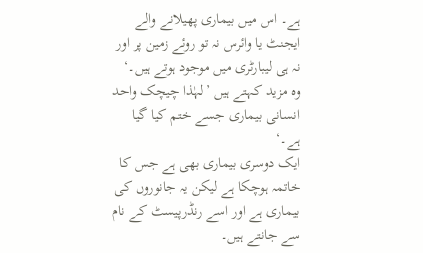ہے۔ اس میں بیماری پھیلانے والے ایجنٹ یا وائرس نہ تو روئے زمین پر اور نہ ہی لیبارٹری میں موجود ہوتے ہیں۔‘
وہ مزید کہتے ہیں ’لہٰذا چیچک واحد انسانی بیماری جسے ختم کیا گیا ہے۔‘
ایک دوسری بیماری بھی ہے جس کا خاتمہ ہوچکا ہے لیکن یہ جانوروں کی بیماری ہے اور اسے رنڈرپیسٹ کے نام سے جانتے ہیں۔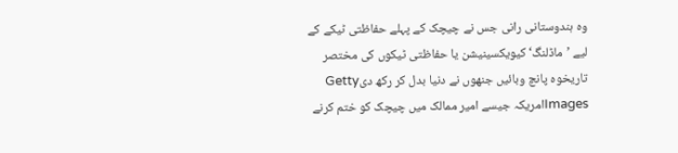وہ ہندوستانی رانی جس نے چیچک کے پہلے حفاظتی ٹیکے کے لیے ’ماڈلنگ‘ کیویکسینیشن یا حفاظتی ٹیکوں کی مختصر تاریخوہ پانچ وبائیں جنھوں نے دنیا بدل کر رکھ دیGetty Imagesامریکہ جیسے امیر ممالک میں چیچک کو ختم کرنے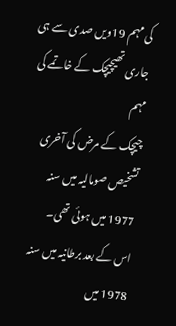کی مہم 19ویں صدی سے ہی جاری تھیچیچک کے خاتمے کی مہم
چیچک کے مرض کی آخری تشخیص صومالیہ میں سنہ 1977 میں ہوئی تھی۔
اس کے بعد برطانیہ میں سنہ 1978 میں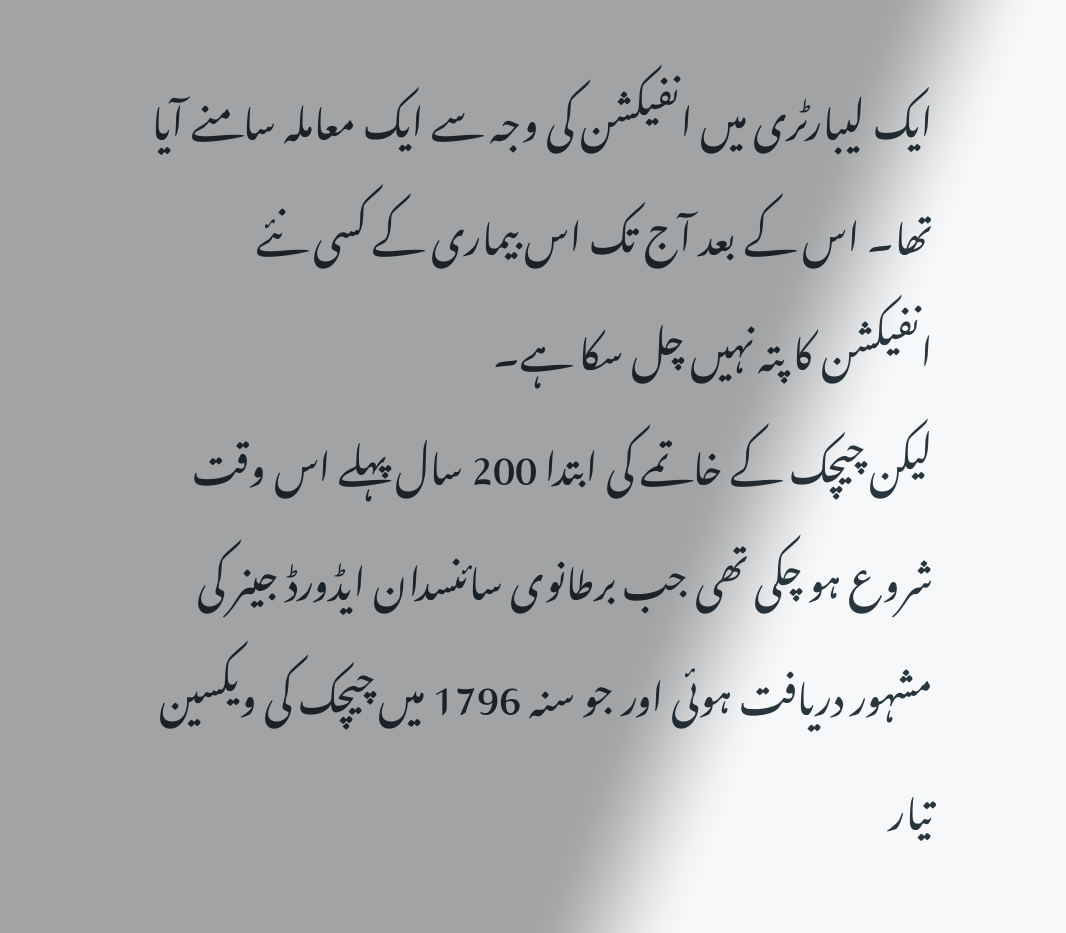ایک لیبارٹری میں انفیکشن کی وجہ سے ایک معاملہ سامنے آیا تھا۔ اس کے بعد آج تک اس بیماری کے کسی نئے انفیکشن کا پتہ نہیں چل سکا ہے۔
لیکن چیچک کے خاتمے کی ابتدا 200 سال پہلے اس وقت شروع ہو چکی تھی جب برطانوی سائنسدان ایڈورڈ جینر کی مشہور دریافت ہوئی اور جو سنہ 1796 میں چیچک کی ویکسین تیار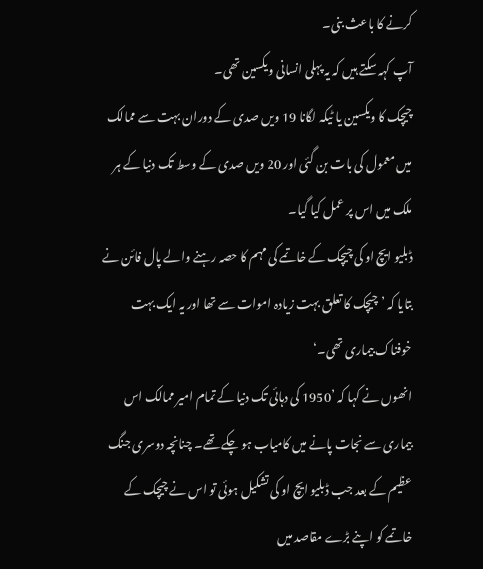کرنے کا باعث بنی۔
آپ کہہ سکتے ہیں کہ یہ پہلی انسانی ویکسین تھی۔
چیچک کا ویکسین یا ٹیکہ لگانا 19 ویں صدی کے دوران بہت سے ممالک میں معمول کی بات بن گئی اور 20 ویں صدی کے وسط تک دنیا کے ہر ملک میں اس پر عمل کیا گیا۔
ڈبلیو ایچ او کی چیچک کے خاتمے کی مہم کا حصہ رہنے والے پال فائن نے بتایا کہ ’چیچک کا تعلق بہت زیادہ اموات سے تھا اور یہ ایک بہت خوفناک بیماری تھی۔‘
انھوں نے کہا کہ ’1950 کی دہائی تک دنیا کے تمام امیر ممالک اس بیماری سے نجات پانے میں کامیاب ہو چکے تھے۔ چنانچہ دوسری جنگ عظیم کے بعد جب ڈبلیو ایچ او کی تشکیل ہوئی تو اس نے چیچک کے خاتمے کو اپنے بڑے مقاصد میں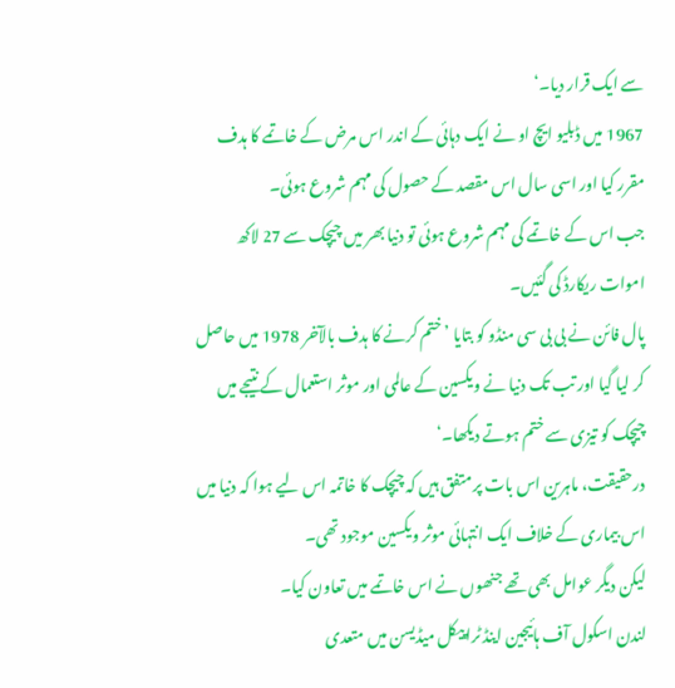سے ایک قرار دیا۔‘
1967 میں ڈبلیو ایچ او نے ایک دہائی کے اندر اس مرض کے خاتمے کا ہدف مقرر کیا اور اسی سال اس مقصد کے حصول کی مہم شروع ہوئی۔
جب اس کے خاتمے کی مہم شروع ہوئی تو دنیا بھر میں چیچک سے 27 لاکھ اموات ریکارڈ کی گئیں۔
پال فائن نے بی بی سی منڈو کو بتایا ’ختم کرنے کا ہدف بالآخر 1978 میں حاصل کر لیا گیا اور تب تک دنیا نے ویکسین کے عالمی اور موثر استعمال کے نتیجے میں چیچک کو تیزی سے ختم ہوتے دیکھا۔‘
درحقیقت، ماہرین اس بات پر متفق ہیں کہ چیچک کا خاتمہ اس لیے ہوا کہ دنیا میں اس بیماری کے خلاف ایک انتہائی موثر ویکسین موجود تھی۔
لیکن دیگر عوامل بھی تھے جنھوں نے اس خاتمے میں تعاون کیا۔
لندن اسکول آف ہائیجین اینڈ ٹراپیکل میڈیسن میں متعدی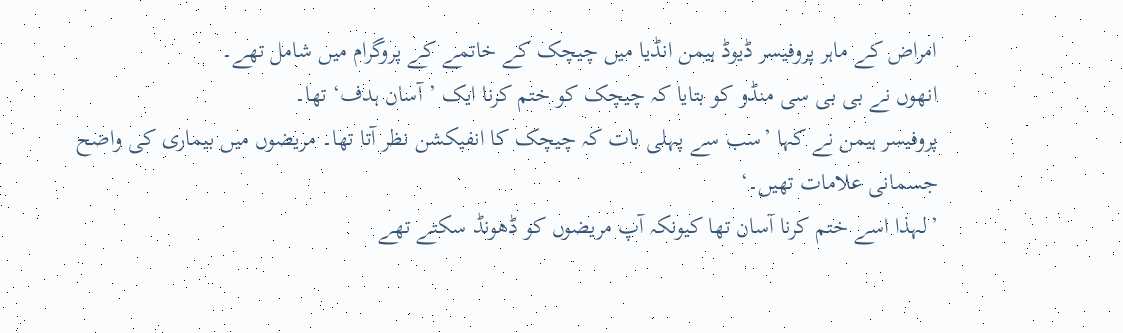امراض کے ماہر پروفیسر ڈیوڈ ہیمن انڈیا میں چیچک کے خاتمے کے پروگرام میں شامل تھے۔
انھوں نے بی بی سی منڈو کو بتایا کہ چیچک کو ختم کرنا ایک ’آسان ہدف‘ تھا۔
پروفیسر ہیمن نے کہا ’سب سے پہلی بات کہ چیچک کا انفیکشن نظر آتا تھا۔ مریضوں میں بیماری کی واضح جسمانی علامات تھیں۔‘
’لہذا اسے ختم کرنا آسان تھا کیونکہ آپ مریضوں کو ڈھونڈ سکتے تھے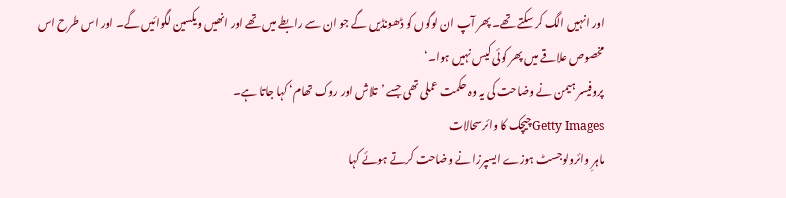اور انہیں الگ کر سکتے تھے۔ پھر آپ ان لوگوں کو ڈھونڈیں گے جو ان سے رابطے میں تھے اور انھیں ویکسین لگوائیں گے۔ اور اس طرح اس مخصوص علاقے میں پھر کوئی کیس نہیں ہوا۔‘
پروفیسر ہیمن نے وضاحت کی یہ وہ حکمت عملی تھی جسے ’تلاش اور روک تھام‘ کہا جاتا ہے۔
Getty Imagesچیچک کا وائرسحالات
ماہرِ وائرولوجسٹ ہوزے ایسپرزا نے وضاحت کرتے ہوئے کہا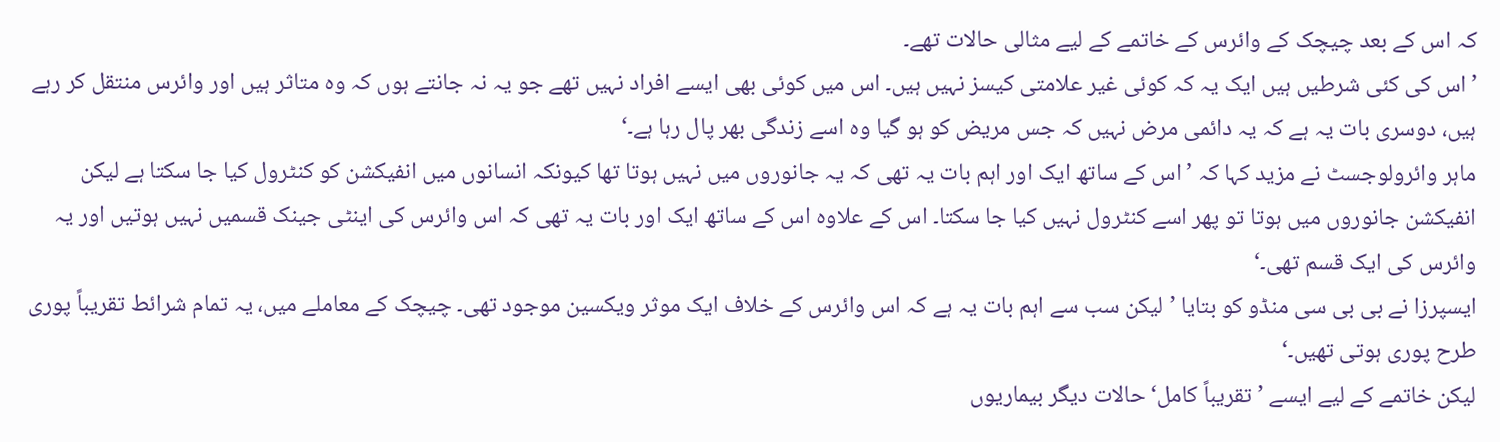کہ اس کے بعد چیچک کے وائرس کے خاتمے کے لیے مثالی حالات تھے۔
’اس کی کئی شرطیں ہیں ایک یہ کہ کوئی غیر علامتی کیسز نہیں ہیں۔ اس میں کوئی بھی ایسے افراد نہیں تھے جو یہ نہ جانتے ہوں کہ وہ متاثر ہیں اور وائرس منتقل کر رہے ہیں، دوسری بات یہ ہے کہ یہ دائمی مرض نہیں کہ جس مریض کو ہو گیا وہ اسے زندگی بھر پال رہا ہے۔‘
ماہر وائرولوجسٹ نے مزید کہا کہ ’اس کے ساتھ ایک اور اہم بات یہ تھی کہ یہ جانوروں میں نہیں ہوتا تھا کیونکہ انسانوں میں انفیکشن کو کنٹرول کیا جا سکتا ہے لیکن انفیکشن جانوروں میں ہوتا تو پھر اسے کنٹرول نہیں کیا جا سکتا۔ اس کے علاوہ اس کے ساتھ ایک اور بات یہ تھی کہ اس وائرس کی اینٹی جینک قسمیں نہیں ہوتیں اور یہ وائرس کی ایک قسم تھی۔‘
ایسپرزا نے بی بی سی منڈو کو بتایا ’لیکن سب سے اہم بات یہ ہے کہ اس وائرس کے خلاف ایک موثر ویکسین موجود تھی۔ چیچک کے معاملے میں، یہ تمام شرائط تقریباً پوری طرح پوری ہوتی تھیں۔‘
لیکن خاتمے کے لیے ایسے ’تقریباً کامل‘ حالات دیگر بیماریوں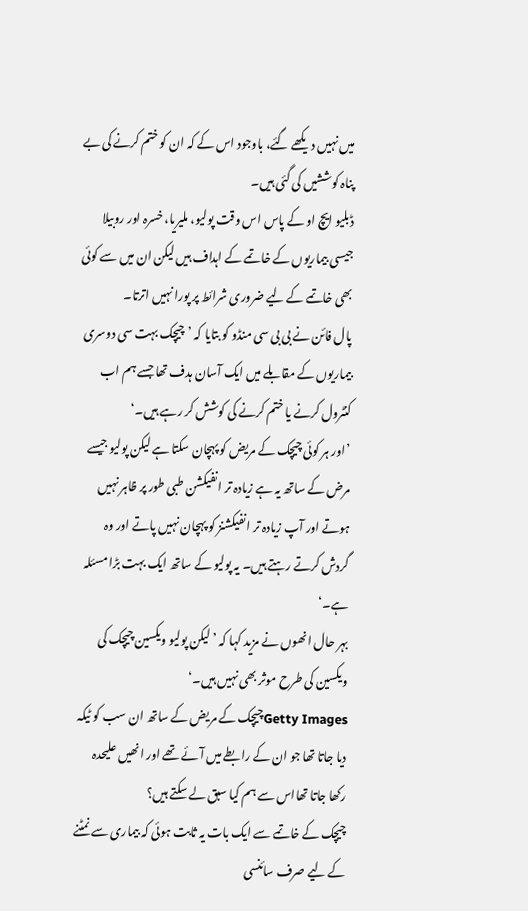میں نہیں دیکھے گئے، باوجود اس کے کہ ان کو ختم کرنے کی بے پناہ کوششیں کی گئی ہیں۔
ڈبلیو ایچ او کے پاس اس وقت پولیو، ملیریا، خسرہ اور روبیلا جیسی بیماریوں کے خاتمے کے اہداف ہیں لیکن ان میں سے کوئی بھی خاتمے کے لیے ضروری شرائط پر پورا نہیں اترتا۔
پال فائن نے بی بی سی منڈو کو بتایا کہ ’چیچک بہت سی دوسری بیماریوں کے مقابلے میں ایک آسان ہدف تھا جسے ہم اب کنٹرول کرنے یا ختم کرنے کی کوشش کر رہے ہیں۔‘
’اور ہر کوئی چیچک کے مریض کو پہچان سکتا ہے لیکن پولیو جیسے مرض کے ساتھ یہ ہے زیادہ تر انفیکشن طبی طور پر ظاہر نہیں ہوتے اور آپ زیادہ تر انفیکشنز کو پہچان نہیں پاتے اور وہ گردش کرتے رہتے ہیں۔ یہ پولیو کے ساتھ ایک بہت بڑا مسئلہ ہے۔‘
بہر حال انھوں نے مزید کہا کہ ’لیکن پولیو ویکسین چیچک کی ویکسین کی طرح موثر بھی نہیں ہیں۔‘
Getty Imagesچیچک کے مریض کے ساتھ ان سب کو ٹیکہ دیا جاتا تھا جو ان کے رابطے میں آئے تھے اور انھیں علیحدہ رکھا جاتا تھااس سے ہم کیا سبق لے سکتے ہیں؟
چیچک کے خاتمے سے ایک بات یہ ثابت ہوئی کہ بیماری سے نمٹنے کے لیے صرف سائنسی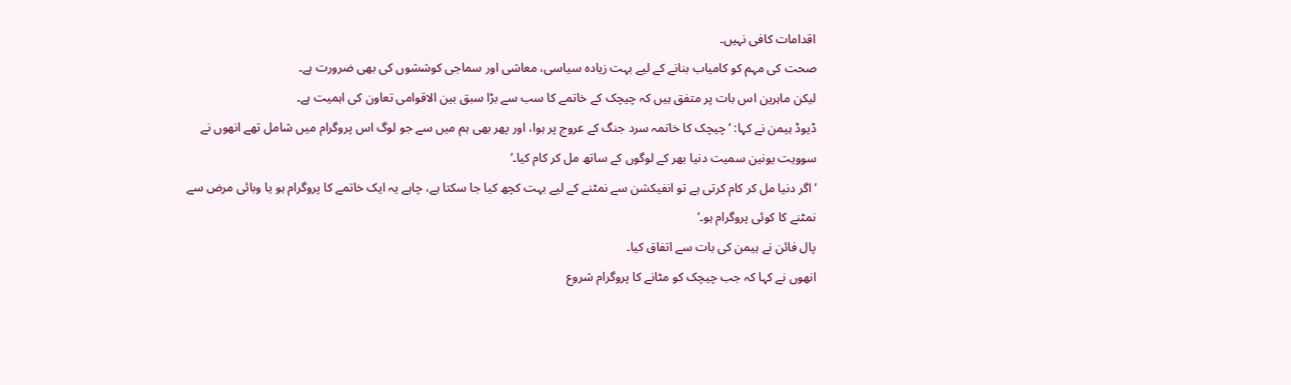اقدامات کافی نہیں۔
صحت کی مہم کو کامیاب بنانے کے لیے بہت زیادہ سیاسی، معاشی اور سماجی کوششوں کی بھی ضرورت ہے۔
لیکن ماہرین اس بات پر متفق ہیں کہ چیچک کے خاتمے کا سب سے بڑا سبق بین الاقوامی تعاون کی اہمیت ہے۔
ڈیوڈ ہیمن نے کہا: ’چیچک کا خاتمہ سرد جنگ کے عروج پر ہوا، اور پھر بھی ہم میں سے جو لوگ اس پروگرام میں شامل تھے انھوں نے سوویت یونین سمیت دنیا بھر کے لوگوں کے ساتھ مل کر کام کیا۔‘
’اگر دنیا مل کر کام کرتی ہے تو انفیکشن سے نمٹنے کے لیے بہت کچھ کیا جا سکتا ہے، چاہے یہ ایک خاتمے کا پروگرام ہو یا وبائی مرض سے نمٹنے کا کوئی پروگرام ہو۔‘
پال فائن نے ہیمن کی بات سے اتفاق کیا۔
انھوں نے کہا کہ جب چیچک کو مٹانے کا پروگرام شروع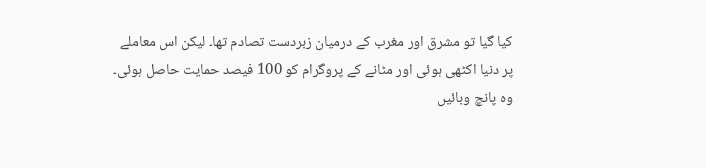کیا گیا تو مشرق اور مغرب کے درمیان زبردست تصادم تھا۔ لیکن اس معاملے پر دنیا اکٹھی ہوئی اور مٹانے کے پروگرام کو 100 فیصد حمایت حاصل ہوئی۔
وہ پانچ وبائیں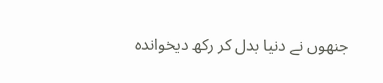جنھوں نے دنیا بدل کر رکھ دیخواندہ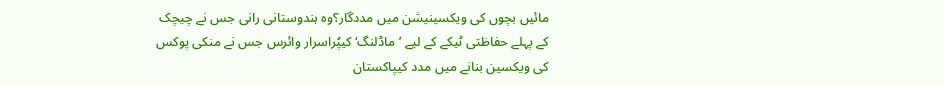مائیں بچوں کی ویکسینیشن میں مددگار؟وہ ہندوستانی رانی جس نے چیچک کے پہلے حفاظتی ٹیکے کے لیے ’ماڈلنگ‘ کیپُراسرار وائرس جس نے منکی پوکس کی ویکسین بنانے میں مدد کیپاکستان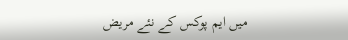میں ایم پوکس کے نئے مریض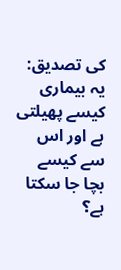کی تصدیق: یہ بیماری کیسے پھیلتی ہے اور اس سے کیسے بچا جا سکتا ہے؟